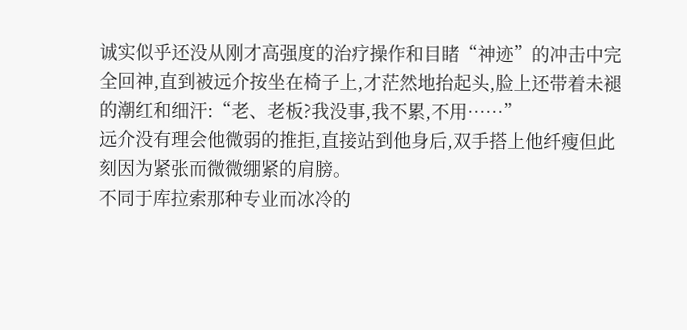诚实似乎还没从刚才高强度的治疗操作和目睹“神迹”的冲击中完全回神,直到被远介按坐在椅子上,才茫然地抬起头,脸上还带着未褪的潮红和细汗:“老、老板?我没事,我不累,不用……”
远介没有理会他微弱的推拒,直接站到他身后,双手搭上他纤瘦但此刻因为紧张而微微绷紧的肩膀。
不同于库拉索那种专业而冰冷的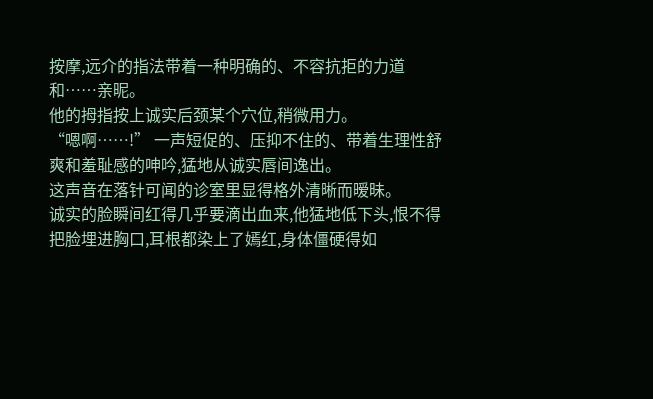按摩,远介的指法带着一种明确的、不容抗拒的力道和……亲昵。
他的拇指按上诚实后颈某个穴位,稍微用力。
“嗯啊……!” 一声短促的、压抑不住的、带着生理性舒爽和羞耻感的呻吟,猛地从诚实唇间逸出。
这声音在落针可闻的诊室里显得格外清晰而暧昧。
诚实的脸瞬间红得几乎要滴出血来,他猛地低下头,恨不得把脸埋进胸口,耳根都染上了嫣红,身体僵硬得如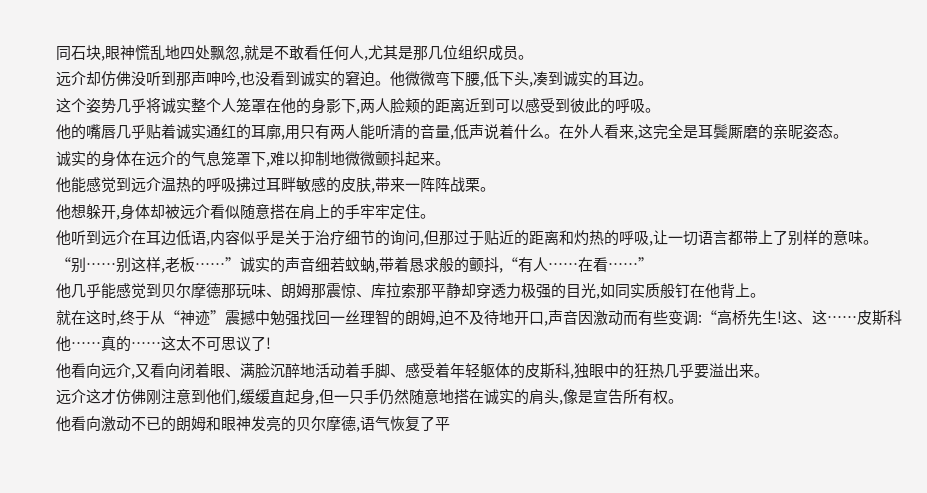同石块,眼神慌乱地四处飘忽,就是不敢看任何人,尤其是那几位组织成员。
远介却仿佛没听到那声呻吟,也没看到诚实的窘迫。他微微弯下腰,低下头,凑到诚实的耳边。
这个姿势几乎将诚实整个人笼罩在他的身影下,两人脸颊的距离近到可以感受到彼此的呼吸。
他的嘴唇几乎贴着诚实通红的耳廓,用只有两人能听清的音量,低声说着什么。在外人看来,这完全是耳鬓厮磨的亲昵姿态。
诚实的身体在远介的气息笼罩下,难以抑制地微微颤抖起来。
他能感觉到远介温热的呼吸拂过耳畔敏感的皮肤,带来一阵阵战栗。
他想躲开,身体却被远介看似随意搭在肩上的手牢牢定住。
他听到远介在耳边低语,内容似乎是关于治疗细节的询问,但那过于贴近的距离和灼热的呼吸,让一切语言都带上了别样的意味。
“别……别这样,老板……”诚实的声音细若蚊蚋,带着恳求般的颤抖,“有人……在看……”
他几乎能感觉到贝尔摩德那玩味、朗姆那震惊、库拉索那平静却穿透力极强的目光,如同实质般钉在他背上。
就在这时,终于从“神迹”震撼中勉强找回一丝理智的朗姆,迫不及待地开口,声音因激动而有些变调:“高桥先生!这、这……皮斯科他……真的……这太不可思议了!
他看向远介,又看向闭着眼、满脸沉醉地活动着手脚、感受着年轻躯体的皮斯科,独眼中的狂热几乎要溢出来。
远介这才仿佛刚注意到他们,缓缓直起身,但一只手仍然随意地搭在诚实的肩头,像是宣告所有权。
他看向激动不已的朗姆和眼神发亮的贝尔摩德,语气恢复了平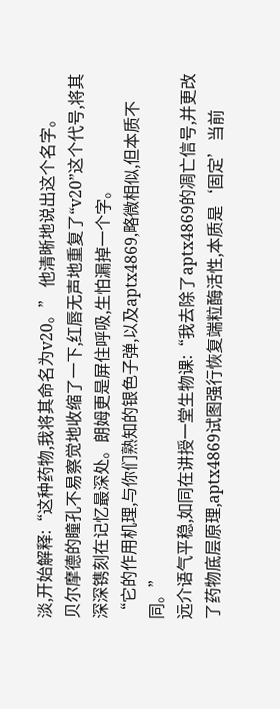淡,开始解释:“这种药物,我将其命名为v20。” 他清晰地说出这个名字。
贝尔摩德的瞳孔不易察觉地收缩了一下,红唇无声地重复了“v20”这个代号,将其深深镌刻在记忆最深处。朗姆更是屏住呼吸,生怕漏掉一个字。
“它的作用机理,与你们熟知的银色子弹,以及aptx4869,略微相似,但本质不同。”
远介语气平稳,如同在讲授一堂生物课:“我去除了aptx4869的凋亡信号,并更改了药物底层原理,aptx4869试图强行恢复端粒酶活性,本质是‘固定’当前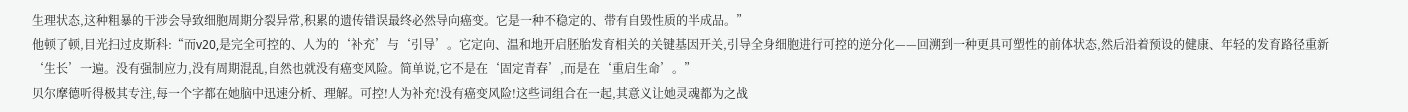生理状态,这种粗暴的干涉会导致细胞周期分裂异常,积累的遗传错误最终必然导向癌变。它是一种不稳定的、带有自毁性质的半成品。”
他顿了顿,目光扫过皮斯科:“而v20,是完全可控的、人为的‘补充’与‘引导’。它定向、温和地开启胚胎发育相关的关键基因开关,引导全身细胞进行可控的逆分化——回溯到一种更具可塑性的前体状态,然后沿着预设的健康、年轻的发育路径重新‘生长’一遍。没有强制应力,没有周期混乱,自然也就没有癌变风险。简单说,它不是在‘固定青春’,而是在‘重启生命’。”
贝尔摩德听得极其专注,每一个字都在她脑中迅速分析、理解。可控!人为补充!没有癌变风险!这些词组合在一起,其意义让她灵魂都为之战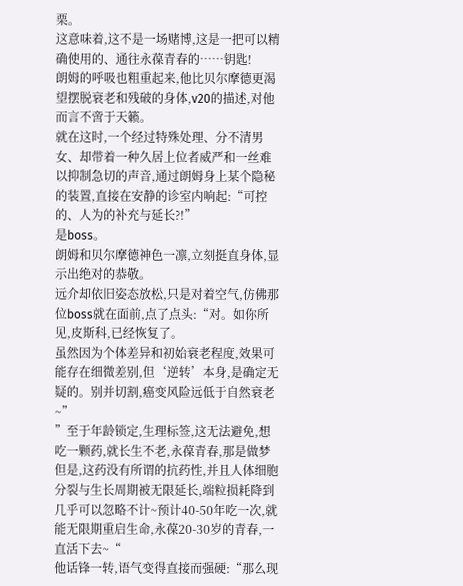栗。
这意味着,这不是一场赌博,这是一把可以精确使用的、通往永葆青春的……钥匙!
朗姆的呼吸也粗重起来,他比贝尔摩德更渴望摆脱衰老和残破的身体,v20的描述,对他而言不啻于天籁。
就在这时,一个经过特殊处理、分不清男女、却带着一种久居上位者威严和一丝难以抑制急切的声音,通过朗姆身上某个隐秘的装置,直接在安静的诊室内响起:“可控的、人为的补充与延长?!”
是boss。
朗姆和贝尔摩德神色一凛,立刻挺直身体,显示出绝对的恭敬。
远介却依旧姿态放松,只是对着空气,仿佛那位boss就在面前,点了点头:“对。如你所见,皮斯科,已经恢复了。
虽然因为个体差异和初始衰老程度,效果可能存在细微差别,但‘逆转’本身,是确定无疑的。别并切割,癌变风险远低于自然衰老~”
”至于年龄锁定,生理标签,这无法避免,想吃一颗药,就长生不老,永葆青春,那是做梦
但是,这药没有所谓的抗药性,并且人体细胞分裂与生长周期被无限延长,端粒损耗降到几乎可以忽略不计~预计40-50年吃一次,就能无限期重启生命,永葆20-30岁的青春,一直活下去~“
他话锋一转,语气变得直接而强硬:“那么现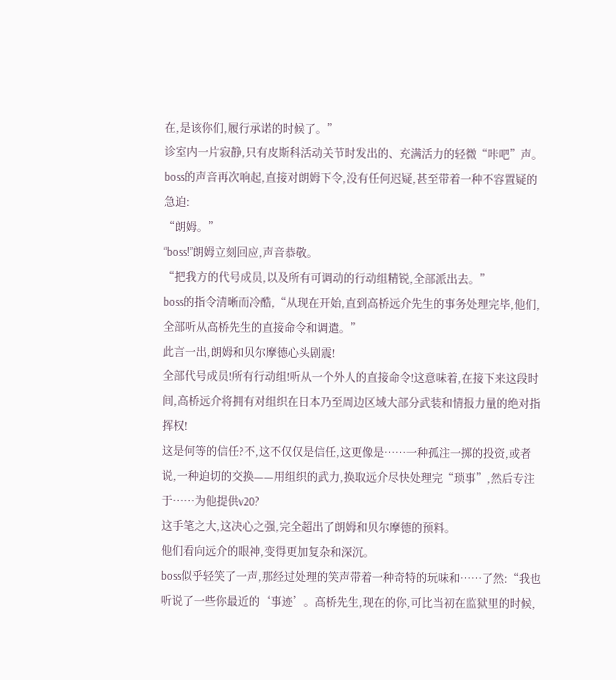在,是该你们,履行承诺的时候了。”
诊室内一片寂静,只有皮斯科活动关节时发出的、充满活力的轻微“咔吧”声。
boss的声音再次响起,直接对朗姆下令,没有任何迟疑,甚至带着一种不容置疑的急迫:
“朗姆。”
“boss!”朗姆立刻回应,声音恭敬。
“把我方的代号成员,以及所有可调动的行动组精锐,全部派出去。”
boss的指令清晰而冷酷,“从现在开始,直到高桥远介先生的事务处理完毕,他们,全部听从高桥先生的直接命令和调遣。”
此言一出,朗姆和贝尔摩德心头剧震!
全部代号成员!所有行动组!听从一个外人的直接命令!这意味着,在接下来这段时间,高桥远介将拥有对组织在日本乃至周边区域大部分武装和情报力量的绝对指挥权!
这是何等的信任?不,这不仅仅是信任,这更像是……一种孤注一掷的投资,或者说,一种迫切的交换——用组织的武力,换取远介尽快处理完“琐事”,然后专注于……为他提供v20?
这手笔之大,这决心之强,完全超出了朗姆和贝尔摩德的预料。
他们看向远介的眼神,变得更加复杂和深沉。
boss似乎轻笑了一声,那经过处理的笑声带着一种奇特的玩味和……了然:“我也听说了一些你最近的‘事迹’。高桥先生,现在的你,可比当初在监狱里的时候,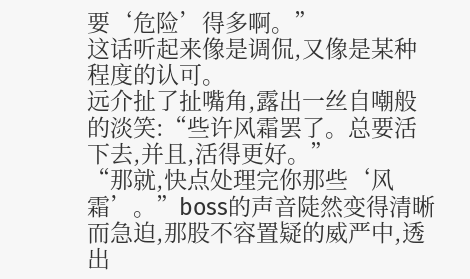要‘危险’得多啊。”
这话听起来像是调侃,又像是某种程度的认可。
远介扯了扯嘴角,露出一丝自嘲般的淡笑:“些许风霜罢了。总要活下去,并且,活得更好。”
“那就,快点处理完你那些‘风霜’。”boss的声音陡然变得清晰而急迫,那股不容置疑的威严中,透出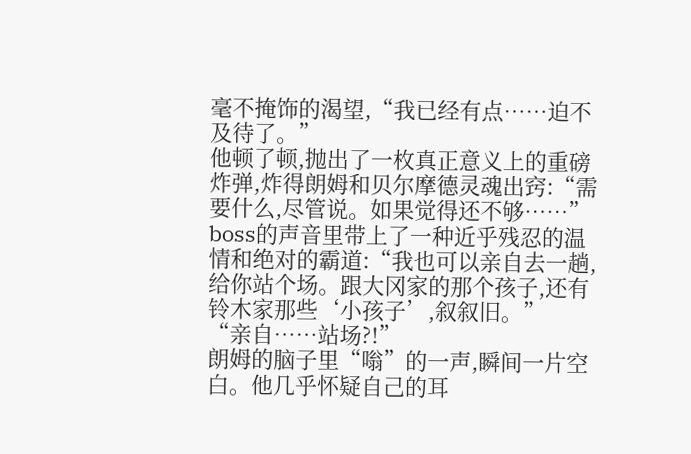毫不掩饰的渴望,“我已经有点……迫不及待了。”
他顿了顿,抛出了一枚真正意义上的重磅炸弹,炸得朗姆和贝尔摩德灵魂出窍:“需要什么,尽管说。如果觉得还不够……”
boss的声音里带上了一种近乎残忍的温情和绝对的霸道:“我也可以亲自去一趟,给你站个场。跟大冈家的那个孩子,还有铃木家那些‘小孩子’,叙叙旧。”
“亲自……站场?!”
朗姆的脑子里“嗡”的一声,瞬间一片空白。他几乎怀疑自己的耳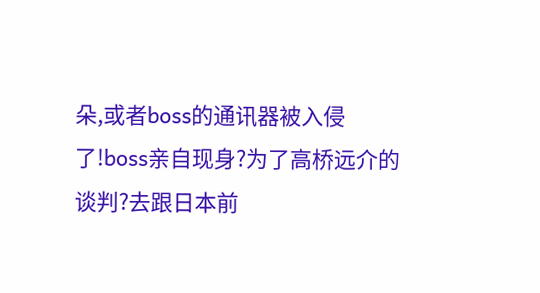朵,或者boss的通讯器被入侵了!boss亲自现身?为了高桥远介的谈判?去跟日本前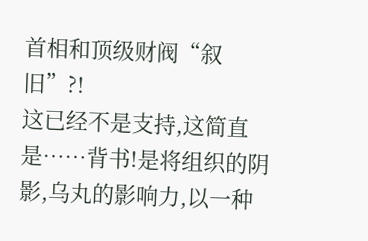首相和顶级财阀“叙旧”?!
这已经不是支持,这简直是……背书!是将组织的阴影,乌丸的影响力,以一种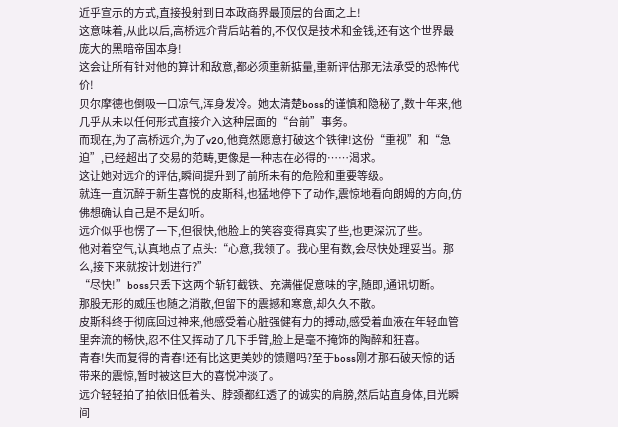近乎宣示的方式,直接投射到日本政商界最顶层的台面之上!
这意味着,从此以后,高桥远介背后站着的,不仅仅是技术和金钱,还有这个世界最庞大的黑暗帝国本身!
这会让所有针对他的算计和敌意,都必须重新掂量,重新评估那无法承受的恐怖代价!
贝尔摩德也倒吸一口凉气,浑身发冷。她太清楚boss的谨慎和隐秘了,数十年来,他几乎从未以任何形式直接介入这种层面的“台前”事务。
而现在,为了高桥远介,为了v20,他竟然愿意打破这个铁律!这份“重视”和“急迫”,已经超出了交易的范畴,更像是一种志在必得的……渴求。
这让她对远介的评估,瞬间提升到了前所未有的危险和重要等级。
就连一直沉醉于新生喜悦的皮斯科,也猛地停下了动作,震惊地看向朗姆的方向,仿佛想确认自己是不是幻听。
远介似乎也愣了一下,但很快,他脸上的笑容变得真实了些,也更深沉了些。
他对着空气,认真地点了点头:“心意,我领了。我心里有数,会尽快处理妥当。那么,接下来就按计划进行?”
“尽快!”boss只丢下这两个斩钉截铁、充满催促意味的字,随即,通讯切断。
那股无形的威压也随之消散,但留下的震撼和寒意,却久久不散。
皮斯科终于彻底回过神来,他感受着心脏强健有力的搏动,感受着血液在年轻血管里奔流的畅快,忍不住又挥动了几下手臂,脸上是毫不掩饰的陶醉和狂喜。
青春!失而复得的青春!还有比这更美妙的馈赠吗?至于boss刚才那石破天惊的话带来的震惊,暂时被这巨大的喜悦冲淡了。
远介轻轻拍了拍依旧低着头、脖颈都红透了的诚实的肩膀,然后站直身体,目光瞬间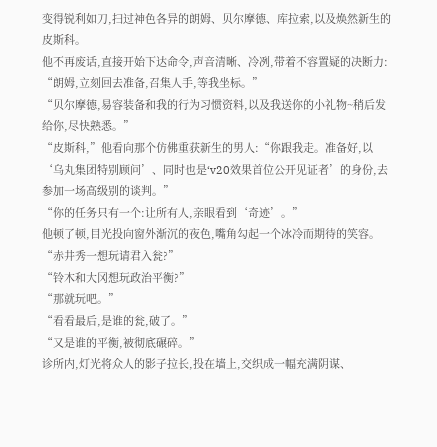变得锐利如刀,扫过神色各异的朗姆、贝尔摩德、库拉索,以及焕然新生的皮斯科。
他不再废话,直接开始下达命令,声音清晰、冷冽,带着不容置疑的决断力:
“朗姆,立刻回去准备,召集人手,等我坐标。”
“贝尔摩德,易容装备和我的行为习惯资料,以及我送你的小礼物~稍后发给你,尽快熟悉。”
“皮斯科,”他看向那个仿佛重获新生的男人:“你跟我走。准备好,以‘乌丸集团特别顾问’、同时也是‘v20效果首位公开见证者’的身份,去参加一场高级别的谈判。”
“你的任务只有一个:让所有人,亲眼看到‘奇迹’。”
他顿了顿,目光投向窗外渐沉的夜色,嘴角勾起一个冰冷而期待的笑容。
“赤井秀一想玩请君入瓮?”
“铃木和大冈想玩政治平衡?”
“那就玩吧。”
“看看最后,是谁的瓮,破了。”
“又是谁的平衡,被彻底碾碎。”
诊所内,灯光将众人的影子拉长,投在墙上,交织成一幅充满阴谋、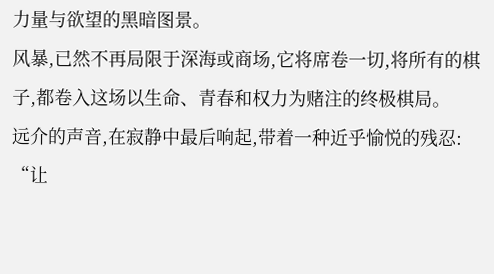力量与欲望的黑暗图景。
风暴,已然不再局限于深海或商场,它将席卷一切,将所有的棋子,都卷入这场以生命、青春和权力为赌注的终极棋局。
远介的声音,在寂静中最后响起,带着一种近乎愉悦的残忍:
“让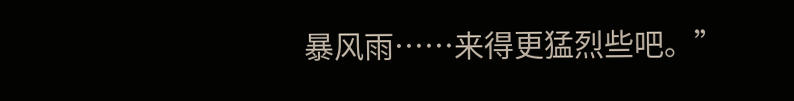暴风雨……来得更猛烈些吧。”